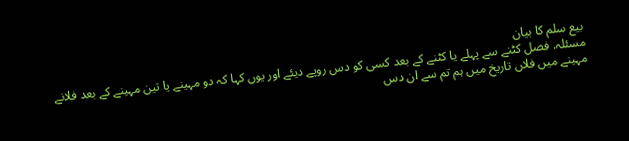بیع سلم کا بیان
مسئلہ. فصل کٹنے سے پہلے یا کٹنے کے بعد کسى کو دس روپے دیئے اور یوں کہا کہ دو مہینے یا تین مہینے کے بعد فلانے مہینے میں فلاں تاریخ میں ہم تم سے ان دس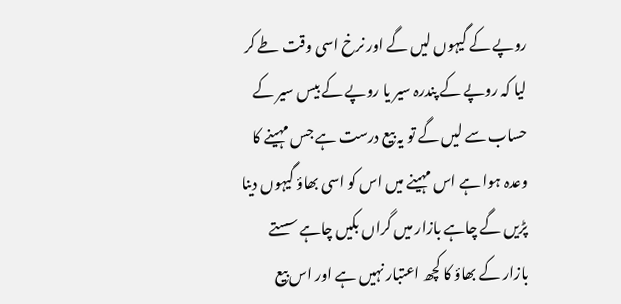روپے کے گیہوں لیں گے اور نرخ اسى وقت طے کر لیا کہ روپے کے پندرہ سیر یا روپے کے بیس سیر کے حساب سے لیں گے تو یہ بیع درست ہے جس مہینے کا وعدہ ہوا ہے اس مہینے میں اس کو اسى بھاؤ گیہوں دینا پڑیں گے چاہے بازار میں گراں بکیں چاہے سستے بازار کے بھاؤ کا کچھ اعتبار نہیں ہے اور اس بیع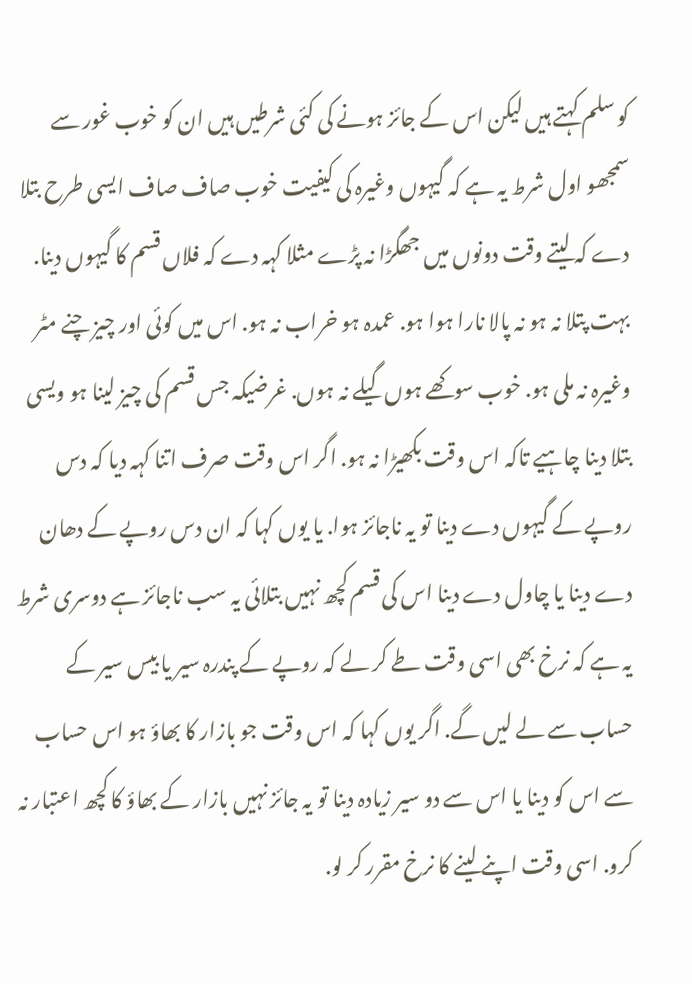کو سلم کہتے ہیں لیکن اس کے جائز ہونے کى کئى شرطیں ہیں ان کو خوب غور سے سمجھو اول شرط یہ ہے کہ گیہوں وغیرہ کى کیفیت خوب صاف صاف ایسى طرح بتلا دے کہ لیتے وقت دونوں میں جھگڑا نہ پڑے مثلا کہہ دے کہ فلاں قسم کا گیہوں دینا. بہت پتلا نہ ہو نہ پالا نارا ہوا ہو. عمدہ ہو خراب نہ ہو. اس میں کوئى اور چیز چنے مٹر وغیرہ نہ ملى ہو. خوب سوکھے ہوں گیلے نہ ہوں. غرضیکہ جس قسم کى چیز لینا ہو ویسى بتلا دینا چاہیے تاکہ اس وقت بکھیڑا نہ ہو. اگر اس وقت صرف اتنا کہہ دیا کہ دس روپے کے گیہوں دے دینا تو یہ ناجائز ہوا. یا یوں کہا کہ ان دس روپے کے دھان دے دینا یا چاول دے دینا اس کى قسم کچھ نہیں بتلائى یہ سب ناجائز ہے دوسرى شرط یہ ہے کہ نرخ بھى اسى وقت طے کر لے کہ روپے کے پندرہ سیر یا بیس سیر کے حساب سے لے لیں گے. اگر یوں کہا کہ اس وقت جو بازار کا بھاؤ ہو اس حساب سے اس کو دینا یا اس سے دو سیر زیادہ دینا تو یہ جائز نہیں بازار کے بھاؤ کا کچھ اعتبار نہ کرو. اسى وقت اپنے لینے کا نرخ مقرر کر لو.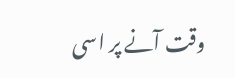وقت آنے پر اسى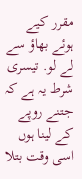مقرر کیے ہوئے بھاؤ سے لے لو. تیسرى شرط یہ ہے کہ جتنے روپے کے لینا ہوں اسى وقت بتلا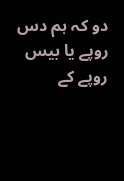دو کہ ہم دس روپے یا بیس روپے کے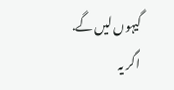گیہوں لیں گے. اگر یہ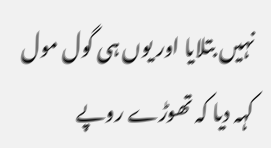نہیں بتلایا اور یوں ہى گول مول کہہ دیا کہ تھوڑے روپے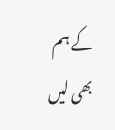کے ہم بھى لیں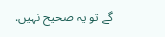گے تو یہ صحیح نہیں.